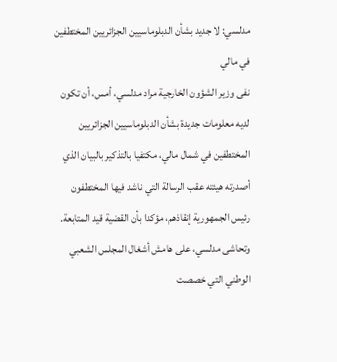مدلسي: لا جديد بشأن الدبلوماسيين الجزائريين المختطفين في مالي
نفى وزير الشؤون الخارجية مراد مدلسي، أمس، أن تكون لديه معلومات جديدة بشأن الدبلوماسيين الجزائريين المختطفين في شمال مالي، مكتفيا بالتذكير بالبيان الذي أصدرته هيئته عقب الرسالة التي ناشد فيها المختطفون رئيس الجمهورية إنقاذهم، مؤكدا بأن القضية قيد المتابعة.
وتحاشى مدلسي، على هامش أشغال المجلس الشعبي الوطني التي خصصت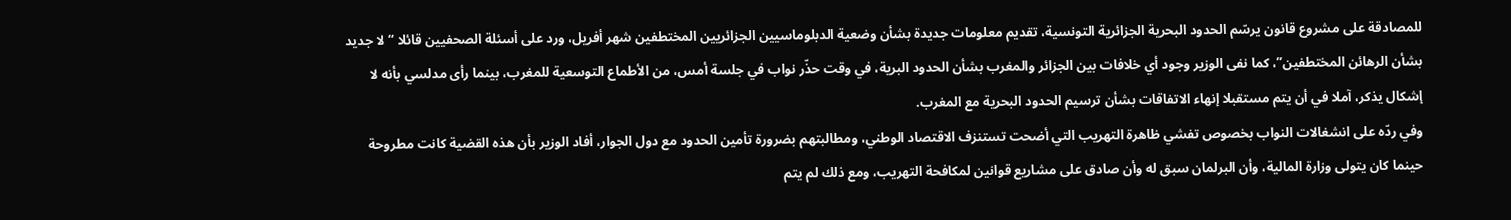للمصادقة على مشروع قانون يرسّم الحدود البحرية الجزائرية التونسية، تقديم معلومات جديدة بشأن وضعية الدبلوماسيين الجزائريين المختطفين شهر أفريل، ورد على أسئلة الصحفيين قائلا “لا جديد بشأن الرهائن المختطفين”، كما نفى الوزير وجود أي خلافات بين الجزائر والمغرب بشأن الحدود البرية، في وقت حذّر نواب في جلسة أمس، من الأطماع التوسعية للمغرب، بينما رأى مدلسي بأنه لا إشكال يذكر، آملا في أن يتم مستقبلا إنهاء الاتفاقات بشأن ترسيم الحدود البحرية مع المغرب.
وفي ردّه على انشغالات النواب بخصوص تفشي ظاهرة التهريب التي أضحت تستنزف الاقتصاد الوطني، ومطالبتهم بضرورة تأمين الحدود مع دول الجوار، أفاد الوزير بأن هذه القضية كانت مطروحة حينما كان يتولى وزارة المالية، وأن البرلمان سبق له وأن صادق على مشاريع قوانين لمكافحة التهريب، ومع ذلك لم يتم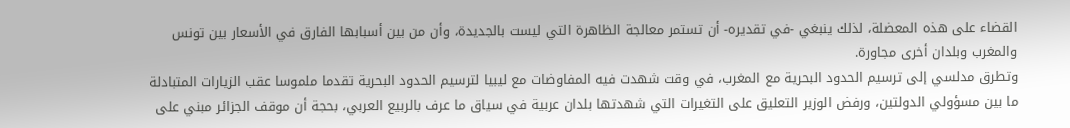القضاء على هذه المعضلة، لذلك ينبغي -في تقديره- أن تستمر معالجة الظاهرة التي ليست بالجديدة، وأن من بين أسبابها الفارق في الأسعار بين تونس والمغرب وبلدان أخرى مجاورة.
وتطرق مدلسي إلى ترسيم الحدود البحرية مع المغرب، في وقت شهدت فيه المفاوضات مع ليبيا لترسيم الحدود البحرية تقدما ملموسا عقب الزيارات المتبادلة ما بين مسؤولي الدولتين، ورفض الوزير التعليق على التغيرات التي شهدتها بلدان عربية في سياق ما عرف بالربيع العربي، بحجة أن موقف الجزائر مبني على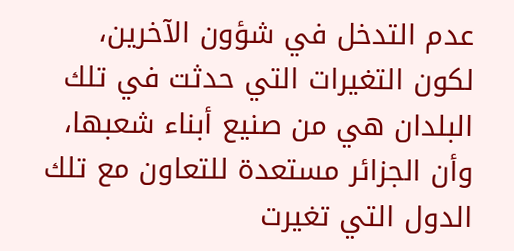عدم التدخل في شؤون الآخرين، لكون التغيرات التي حدثت في تلك البلدان هي من صنيع أبناء شعبها، وأن الجزائر مستعدة للتعاون مع تلك الدول التي تغيرت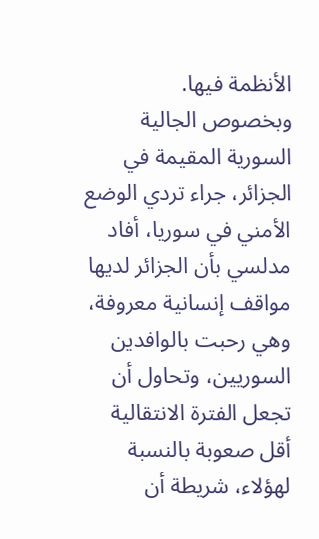الأنظمة فيها.
وبخصوص الجالية السورية المقيمة في الجزائر، جراء تردي الوضع الأمني في سوريا، أفاد مدلسي بأن الجزائر لديها مواقف إنسانية معروفة، وهي رحبت بالوافدين السوريين، وتحاول أن تجعل الفترة الانتقالية أقل صعوبة بالنسبة لهؤلاء، شريطة أن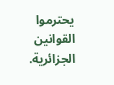يحترموا القوانين الجزائرية.